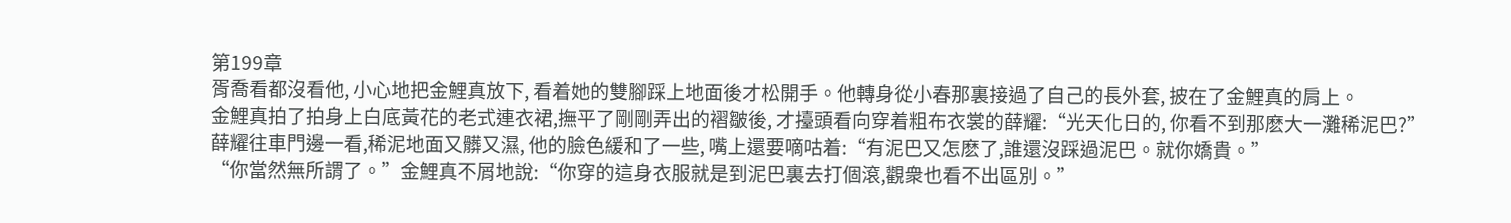第199章
胥喬看都沒看他, 小心地把金鯉真放下, 看着她的雙腳踩上地面後才松開手。他轉身從小春那裏接過了自己的長外套, 披在了金鯉真的肩上。
金鯉真拍了拍身上白底黃花的老式連衣裙,撫平了剛剛弄出的褶皺後, 才擡頭看向穿着粗布衣裳的薛耀:“光天化日的, 你看不到那麽大一灘稀泥巴?”
薛耀往車門邊一看,稀泥地面又髒又濕, 他的臉色緩和了一些, 嘴上還要嘀咕着:“有泥巴又怎麽了,誰還沒踩過泥巴。就你嬌貴。”
“你當然無所謂了。”金鯉真不屑地說:“你穿的這身衣服就是到泥巴裏去打個滾,觀衆也看不出區別。”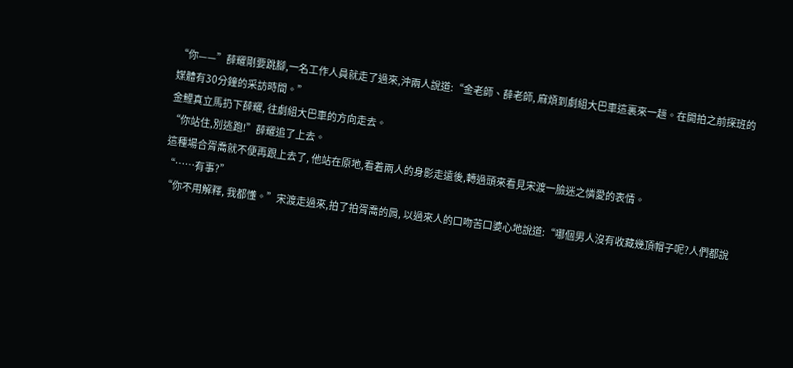“你——”薛耀剛要跳腳,一名工作人員就走了過來,沖兩人說道:“金老師、薛老師, 麻煩到劇組大巴車這裏來一趟。在開拍之前探班的媒體有30分鐘的采訪時間。”
金鯉真立馬扔下薛耀, 往劇組大巴車的方向走去。
“你站住,別逃跑!”薛耀追了上去。
這種場合胥喬就不便再跟上去了, 他站在原地,看着兩人的身影走遠後,轉過頭來看見宋渡一臉迷之憐愛的表情。
“……有事?”
“你不用解釋, 我都懂。”宋渡走過來,拍了拍胥喬的肩, 以過來人的口吻苦口婆心地說道:“哪個男人沒有收藏幾頂帽子呢?人們都說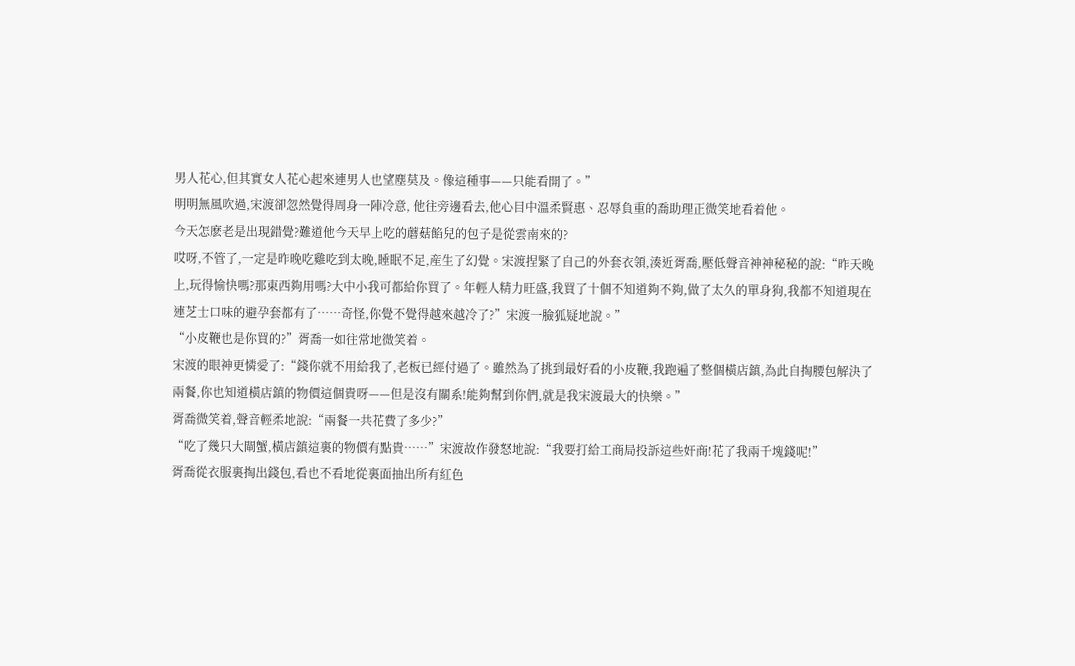男人花心,但其實女人花心起來連男人也望塵莫及。像這種事——只能看開了。”
明明無風吹過,宋渡卻忽然覺得周身一陣冷意, 他往旁邊看去,他心目中溫柔賢惠、忍辱負重的喬助理正微笑地看着他。
今天怎麽老是出現錯覺?難道他今天早上吃的蘑菇餡兒的包子是從雲南來的?
哎呀,不管了,一定是昨晚吃雞吃到太晚,睡眠不足,産生了幻覺。宋渡捏緊了自己的外套衣領,湊近胥喬,壓低聲音神神秘秘的說:“昨天晚上,玩得愉快嗎?那東西夠用嗎?大中小我可都給你買了。年輕人精力旺盛,我買了十個不知道夠不夠,做了太久的單身狗,我都不知道現在連芝士口味的避孕套都有了……奇怪,你覺不覺得越來越冷了?”宋渡一臉狐疑地說。”
“小皮鞭也是你買的?”胥喬一如往常地微笑着。
宋渡的眼神更憐愛了:“錢你就不用給我了,老板已經付過了。雖然為了挑到最好看的小皮鞭,我跑遍了整個橫店鎮,為此自掏腰包解決了兩餐,你也知道橫店鎮的物價這個貴呀——但是沒有關系!能夠幫到你們,就是我宋渡最大的快樂。”
胥喬微笑着,聲音輕柔地說:“兩餐一共花費了多少?”
“吃了幾只大閘蟹,橫店鎮這裏的物價有點貴……”宋渡故作發怒地說:“我要打給工商局投訴這些奸商!花了我兩千塊錢呢!”
胥喬從衣服裏掏出錢包,看也不看地從裏面抽出所有紅色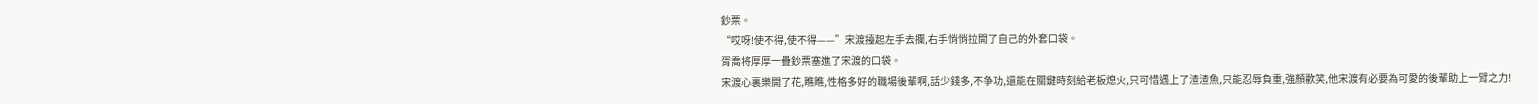鈔票。
“哎呀!使不得,使不得——”宋渡擡起左手去攔,右手悄悄拉開了自己的外套口袋。
胥喬将厚厚一疊鈔票塞進了宋渡的口袋。
宋渡心裏樂開了花,瞧瞧,性格多好的職場後輩啊,話少錢多,不争功,還能在關鍵時刻給老板熄火,只可惜遇上了渣渣魚,只能忍辱負重,強顏歡笑,他宋渡有必要為可愛的後輩助上一臂之力!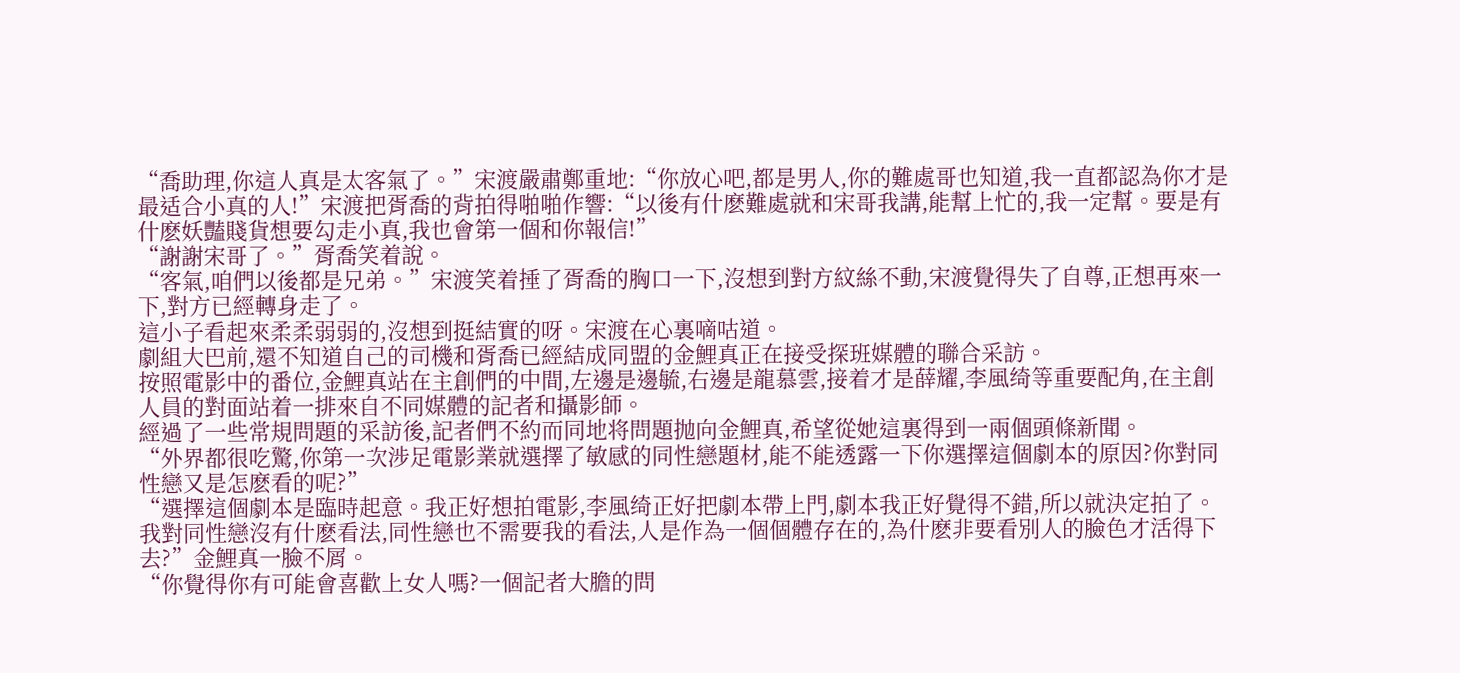“喬助理,你這人真是太客氣了。”宋渡嚴肅鄭重地:“你放心吧,都是男人,你的難處哥也知道,我一直都認為你才是最适合小真的人!”宋渡把胥喬的背拍得啪啪作響:“以後有什麽難處就和宋哥我講,能幫上忙的,我一定幫。要是有什麽妖豔賤貨想要勾走小真,我也會第一個和你報信!”
“謝謝宋哥了。”胥喬笑着說。
“客氣,咱們以後都是兄弟。”宋渡笑着捶了胥喬的胸口一下,沒想到對方紋絲不動,宋渡覺得失了自尊,正想再來一下,對方已經轉身走了。
這小子看起來柔柔弱弱的,沒想到挺結實的呀。宋渡在心裏嘀咕道。
劇組大巴前,還不知道自己的司機和胥喬已經結成同盟的金鯉真正在接受探班媒體的聯合采訪。
按照電影中的番位,金鯉真站在主創們的中間,左邊是邊毓,右邊是龍慕雲,接着才是薛耀,李風绮等重要配角,在主創人員的對面站着一排來自不同媒體的記者和攝影師。
經過了一些常規問題的采訪後,記者們不約而同地将問題抛向金鯉真,希望從她這裏得到一兩個頭條新聞。
“外界都很吃驚,你第一次涉足電影業就選擇了敏感的同性戀題材,能不能透露一下你選擇這個劇本的原因?你對同性戀又是怎麽看的呢?”
“選擇這個劇本是臨時起意。我正好想拍電影,李風绮正好把劇本帶上門,劇本我正好覺得不錯,所以就決定拍了。我對同性戀沒有什麽看法,同性戀也不需要我的看法,人是作為一個個體存在的,為什麽非要看別人的臉色才活得下去?”金鯉真一臉不屑。
“你覺得你有可能會喜歡上女人嗎?一個記者大膽的問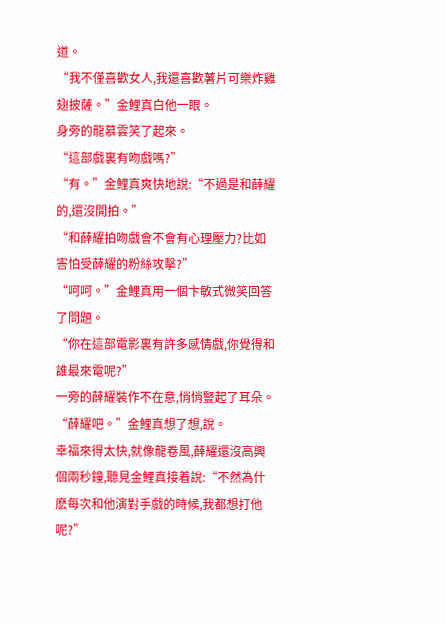道。
“我不僅喜歡女人,我還喜歡薯片可樂炸雞翅披薩。”金鯉真白他一眼。
身旁的龍慕雲笑了起來。
“這部戲裏有吻戲嗎?”
“有。”金鯉真爽快地說:“不過是和薛耀的,還沒開拍。”
“和薛耀拍吻戲會不會有心理壓力?比如害怕受薛耀的粉絲攻擊?”
“呵呵。”金鯉真用一個卞敏式微笑回答了問題。
“你在這部電影裏有許多感情戲,你覺得和誰最來電呢?”
一旁的薛耀裝作不在意,悄悄豎起了耳朵。
“薛耀吧。”金鯉真想了想,說。
幸福來得太快,就像龍卷風,薛耀還沒高興個兩秒鐘,聽見金鯉真接着說:“不然為什麽每次和他演對手戲的時候,我都想打他呢?”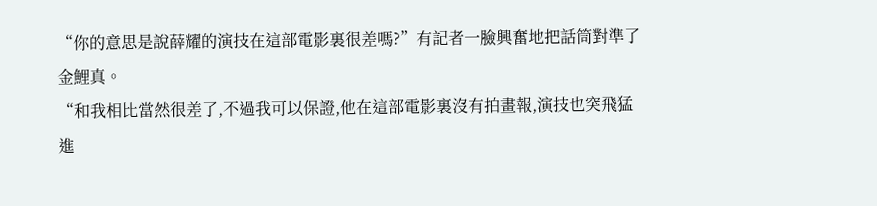“你的意思是說薛耀的演技在這部電影裏很差嗎?”有記者一臉興奮地把話筒對準了金鯉真。
“和我相比當然很差了,不過我可以保證,他在這部電影裏沒有拍畫報,演技也突飛猛進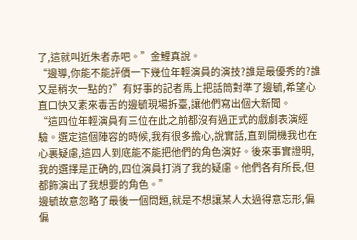了,這就叫近朱者赤吧。”金鯉真說。
“邊導,你能不能評價一下幾位年輕演員的演技?誰是最優秀的?誰又是稍次一點的?”有好事的記者馬上把話筒對準了邊毓,希望心直口快又素來毒舌的邊毓現場拆臺,讓他們寫出個大新聞。
“這四位年輕演員有三位在此之前都沒有過正式的戲劇表演經驗。選定這個陣容的時候,我有很多擔心,說實話,直到開機我也在心裏疑慮,這四人到底能不能把他們的角色演好。後來事實證明,我的選擇是正确的,四位演員打消了我的疑慮。他們各有所長,但都飾演出了我想要的角色。”
邊毓故意忽略了最後一個問題,就是不想讓某人太過得意忘形,偏偏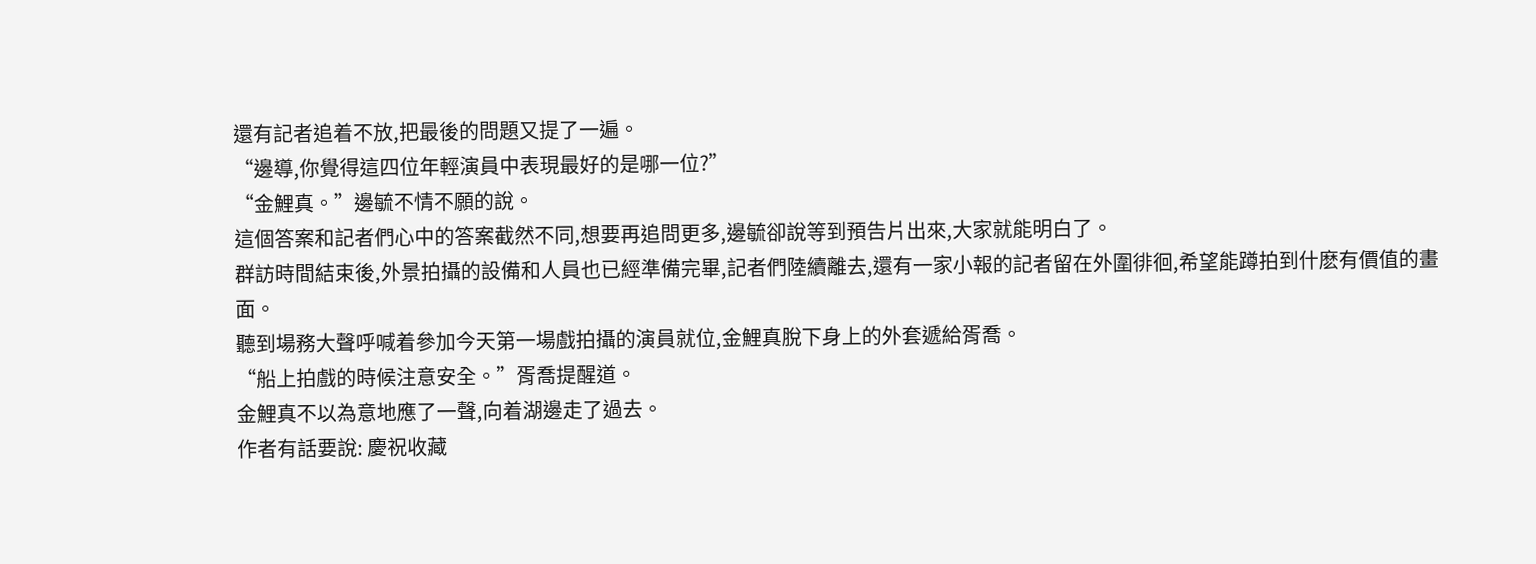還有記者追着不放,把最後的問題又提了一遍。
“邊導,你覺得這四位年輕演員中表現最好的是哪一位?”
“金鯉真。”邊毓不情不願的說。
這個答案和記者們心中的答案截然不同,想要再追問更多,邊毓卻說等到預告片出來,大家就能明白了。
群訪時間結束後,外景拍攝的設備和人員也已經準備完畢,記者們陸續離去,還有一家小報的記者留在外圍徘徊,希望能蹲拍到什麽有價值的畫面。
聽到場務大聲呼喊着參加今天第一場戲拍攝的演員就位,金鯉真脫下身上的外套遞給胥喬。
“船上拍戲的時候注意安全。”胥喬提醒道。
金鯉真不以為意地應了一聲,向着湖邊走了過去。
作者有話要說: 慶祝收藏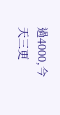過4000,今天三更